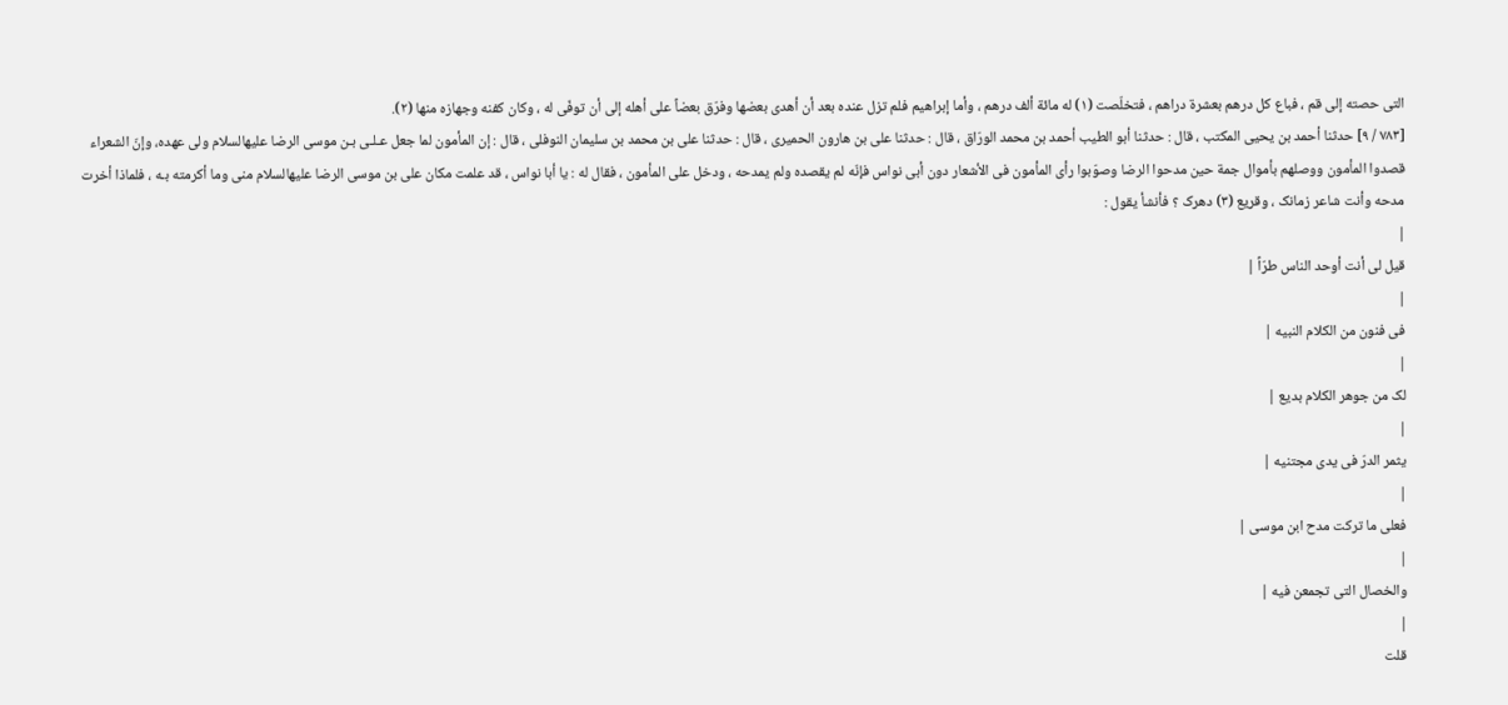التی حصته إلى قم ، فباع کل درهم بعشرة دراهم ، فتخلّصت (١) له مائة ألف درهم ، وأما إبراهیم فلم تزل عنده بعد أن أهدى بعضها وفرّق بعضاً على أهله إلى أن توفّی له ، وکان کفنه وجهازه منها (٢).
[٧٨٣ / ٩] حدثنا أحمد بن یحیى المکتب ، قال : حدثنا أبو الطیب أحمد بن محمد الورّاق ، قال : حدثنا علی بن هارون الحمیری ، قال : حدثنا علی بن محمد بن سلیمان النوفلی ، قال : إن المأمون لما جعل عـلـی بـن موسى الرضا عليهالسلام ولی عهده، وإنّ الشعراء قصدوا المأمون ووصلهم بأموال جمة حین مدحوا الرضا وصوّبوا رأی المأمون فی الأشعار دون أبی نواس فإنّه لم یقصده ولم یمدحه ، ودخل على المأمون ، فقال له : یا أبا نواس ، قد علمت مکان علی بن موسى الرضا عليهالسلام منی وما أکرمته بـه ، فلماذا أخرت مدحه وأنت شاعر زمانک ، وقریع (٣) دهرک ؟ فأنشأ یقول :
|
قیل لی أنت أوحد الناس طرّاً |
|
فی فنون من الکلام النبیه |
|
لک من جوهر الکلام بدیع |
|
یثمر الدرّ فی یدی مجتنیه |
|
فعلى ما ترکت مدح ابن موسى |
|
والخصال التی تجمعن فیه |
|
قلت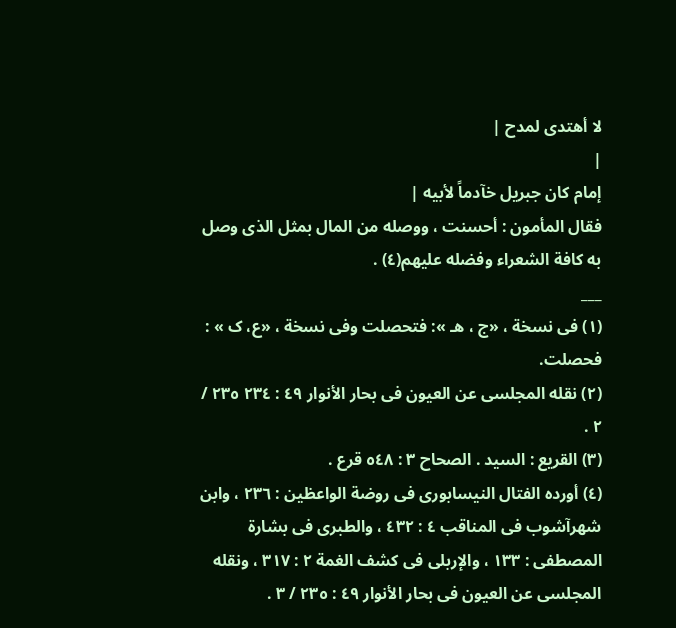لا أهتدی لمدح |
|
إمام کان جبریل خآدماً لأبیه |
فقال المأمون : أحسنت ، ووصله من المال بمثل الذی وصل به کافة الشعراء وفضله علیهم(٤) .
___
(١) فی نسخة ، «ج ، هـ »: فتحصلت وفی نسخة ، «ع، ک » : فحصلت.
(٢) نقله المجلسی عن العیون فی بحار الأنوار ٤٩ : ٢٣٤ ٢٣٥ / ٢ .
(٣) القریع : السید . الصحاح ٣ : ٥٤٨ قرع .
(٤) أورده الفتال النیسابوری فی روضة الواعظین : ٢٣٦ ، وابن شهرآشوب فی المناقب ٤ : ٤٣٢ ، والطبری فی بشارة المصطفى : ١٣٣ ، والإربلی فی کشف الغمة ٢ : ٣١٧ ، ونقله المجلسی عن العیون فی بحار الأنوار ٤٩ : ٢٣٥ / ٣ .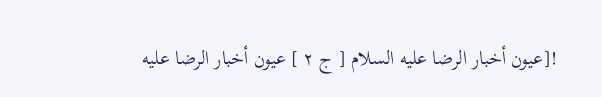![عيون أخبار الرضا عليه السلام [ ج ٢ ] عيون أخبار الرضا عليه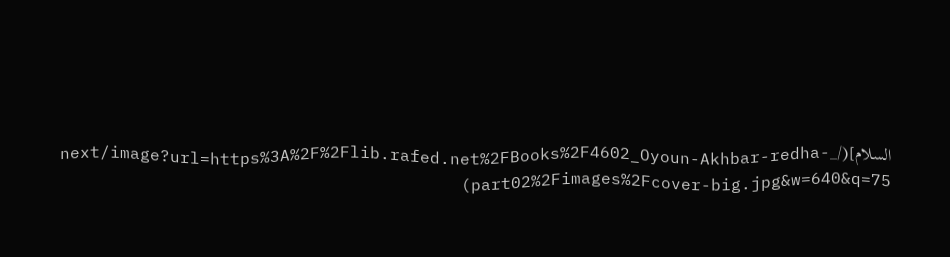السلام](/_next/image?url=https%3A%2F%2Flib.rafed.net%2FBooks%2F4602_Oyoun-Akhbar-redha-part02%2Fimages%2Fcover-big.jpg&w=640&q=75)